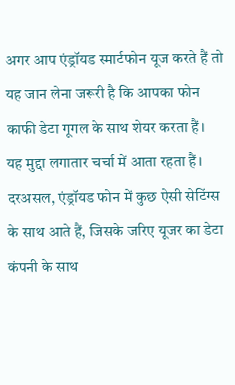अगर आप एंड्रॉयड स्मार्टफोन यूज करते हैं तो यह जान लेना जरूरी है कि आपका फोन काफी डेटा गूगल के साथ शेयर करता हैं। यह मुद्दा लगातार चर्चा में आता रहता हैं। दरअसल, एंड्रॉयड फोन में कुछ ऐसी सेटिंग्स के साथ आते हैं, जिसके जरिए यूजर का डेटा कंपनी के साथ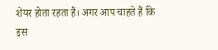शेयर होता रहता हैं। अगर आप चाहते हैं कि इस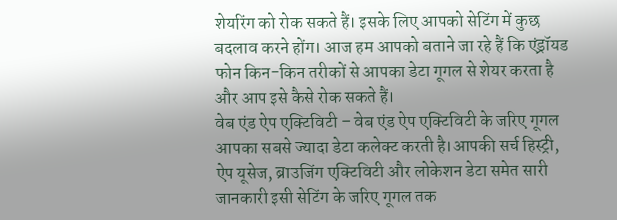शेयरिंग को रोक सकते हैं। इसके लिए आपको सेटिंग में कुछ बदलाव करने होंग। आज हम आपको बताने जा रहे हैं कि एंड्रॉयड फोन किन-किन तरीकों से आपका डेटा गूगल से शेयर करता है और आप इसे कैसे रोक सकते हैं।
वेब एंड ऐप एक्टिविटी – वेब एंड ऐप एक्टिविटी के जरिए गूगल आपका सबसे ज्यादा डेटा कलेक्ट करती है।आपकी सर्च हिस्ट्री, ऐप यूसेज, ब्राउजिंग एक्टिविटी और लोकेशन डेटा समेत सारी जानकारी इसी सेटिंग के जरिए गूगल तक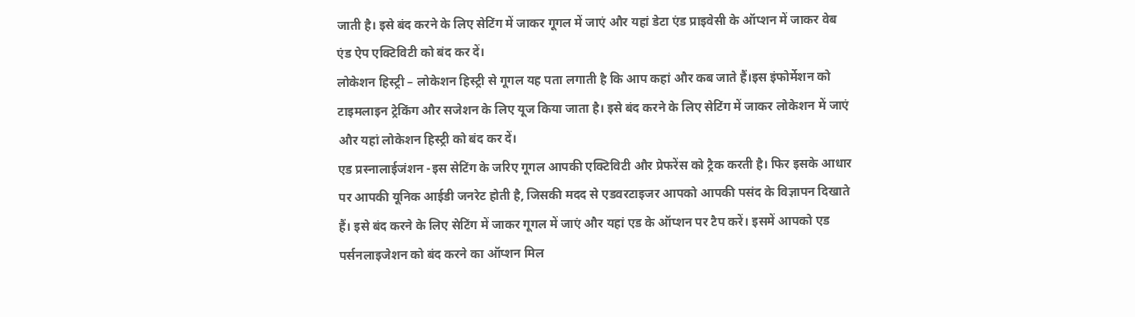जाती है। इसे बंद करने के लिए सेटिंग में जाकर गूगल में जाएं और यहां डेटा एंड प्राइवेसी के ऑप्शन में जाकर वेब एंड ऐप एक्टिविटी को बंद कर दें।
लोकेशन हिस्ट्री – लोकेशन हिस्ट्री से गूगल यह पता लगाती है कि आप कहां और कब जाते हैं।इस इंफोर्मेशन को टाइमलाइन ट्रेकिंग और सजेशन के लिए यूज किया जाता है। इसे बंद करने के लिए सेटिंग में जाकर लोकेशन में जाएं और यहां लोकेशन हिस्ट्री को बंद कर दें।
एड प्रस्नालाईजंशन -इस सेटिंग के जरिए गूगल आपकी एक्टिविटी और प्रेफरेंस को ट्रैक करती है। फिर इसके आधार पर आपकी यूनिक आईडी जनरेट होती है, जिसकी मदद से एडवरटाइजर आपको आपकी पसंद के विज्ञापन दिखाते हैं। इसे बंद करने के लिए सेटिंग में जाकर गूगल में जाएं और यहां एड के ऑप्शन पर टैप करें। इसमें आपको एड पर्सनलाइजेशन को बंद करने का ऑप्शन मिल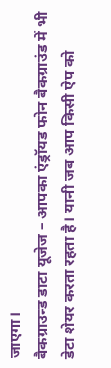जाएगा।
बैकग्राउन्ड डाटा यूजेज – आपका एंड्रॉयड फोन बैकग्राउंड में भी डेटा शेयर करता रहता है। यानी जब आप किसी ऐप को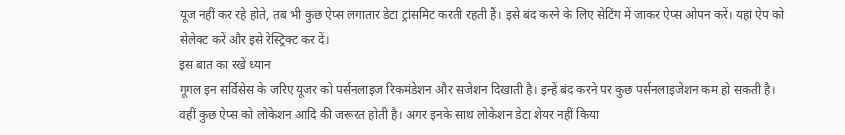यूज नहीं कर रहे होते, तब भी कुछ ऐप्स लगातार डेटा ट्रांसमिट करती रहती हैं। इसे बंद करने के लिए सेटिंग में जाकर ऐप्स ओपन करें। यहां ऐप को सेलेक्ट करें और इसे रेस्ट्रिक्ट कर दें।
इस बात का रखें ध्यान
गूगल इन सर्विसेस के जरिए यूजर को पर्सनलाइज रिकमंडेशन और सजेशन दिखाती है। इन्हें बंद करने पर कुछ पर्सनलाइजेशन कम हो सकती है। वहीं कुछ ऐप्स को लोकेशन आदि की जरूरत होती है। अगर इनके साथ लोकेशन डेटा शेयर नहीं किया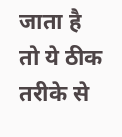जाता है तो ये ठीक तरीके से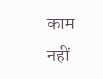काम नहीं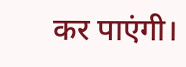कर पाएंगी।